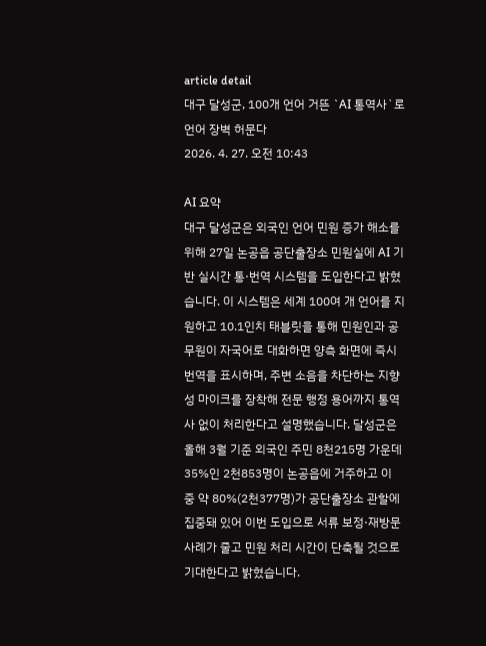article detail
대구 달성군, 100개 언어 거뜬 `AI 통역사`로 언어 장벽 허문다
2026. 4. 27. 오전 10:43

AI 요약
대구 달성군은 외국인 언어 민원 증가 해소를 위해 27일 논공읍 공단출장소 민원실에 AI 기반 실시간 통·번역 시스템을 도입한다고 밝혔습니다. 이 시스템은 세계 100여 개 언어를 지원하고 10.1인치 태블릿을 통해 민원인과 공무원이 자국어로 대화하면 양측 화면에 즉시 번역을 표시하며, 주변 소음을 차단하는 지향성 마이크를 장착해 전문 행정 용어까지 통역사 없이 처리한다고 설명했습니다. 달성군은 올해 3월 기준 외국인 주민 8천215명 가운데 35%인 2천853명이 논공읍에 거주하고 이 중 약 80%(2천377명)가 공단출장소 관할에 집중돼 있어 이번 도입으로 서류 보정·재방문 사례가 줄고 민원 처리 시간이 단축될 것으로 기대한다고 밝혔습니다.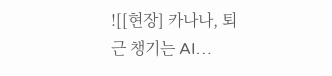![[현장] 카나나, 퇴근 챙기는 AI…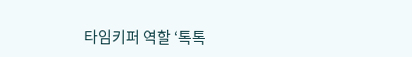타임키퍼 역할 ‘톡톡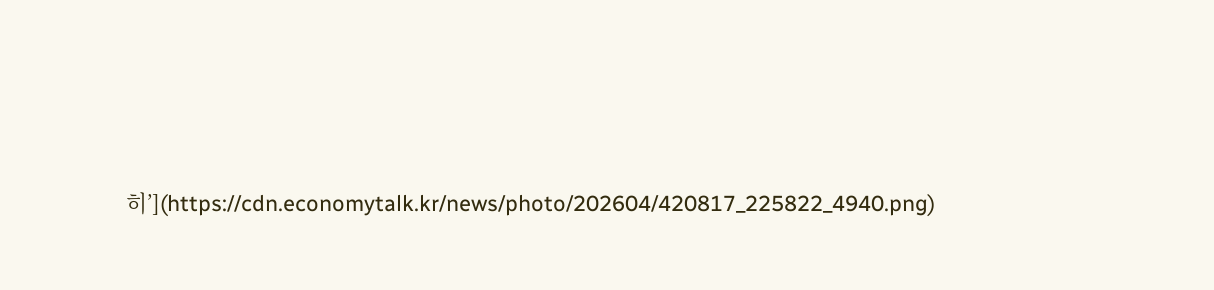히’](https://cdn.economytalk.kr/news/photo/202604/420817_225822_4940.png)